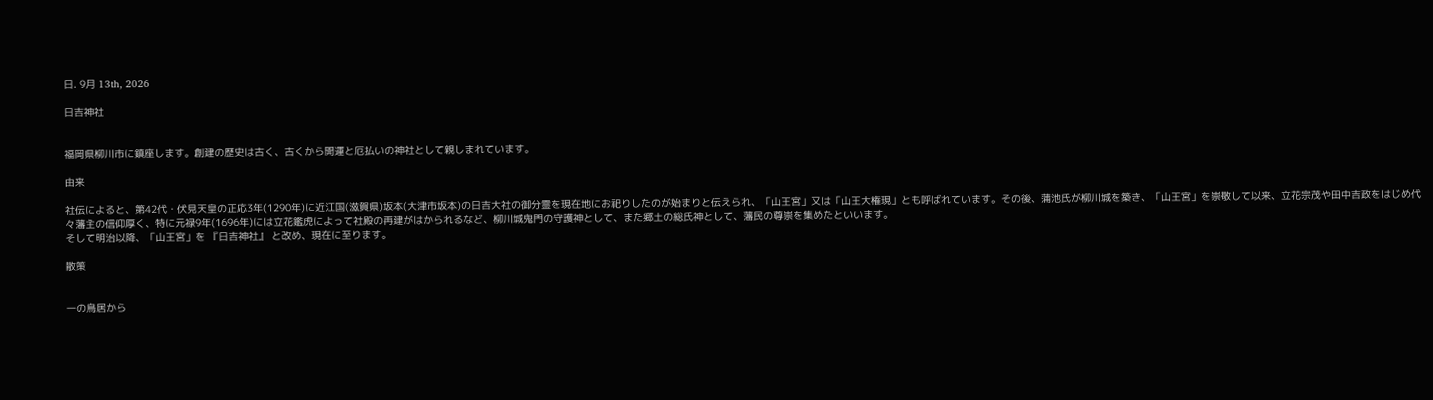日. 9月 13th, 2026

日吉神社


福岡県柳川市に鎮座します。創建の歴史は古く、古くから開運と厄払いの神社として親しまれています。

由来

社伝によると、第42代・伏見天皇の正応3年(1290年)に近江国(滋賀県)坂本(大津市坂本)の日吉大社の御分霊を現在地にお祀りしたのが始まりと伝えられ、「山王宮」又は「山王大権現」とも呼ばれています。その後、蒲池氏が柳川城を築き、「山王宮」を崇敬して以来、立花宗茂や田中吉政をはじめ代々藩主の信仰厚く、特に元禄9年(1696年)には立花鑑虎によって社殿の再建がはかられるなど、柳川城鬼門の守護神として、また郷土の総氏神として、藩民の尊崇を集めたといいます。
そして明治以降、「山王宮」を 『日吉神社』 と改め、現在に至ります。

散策


一の鳥居から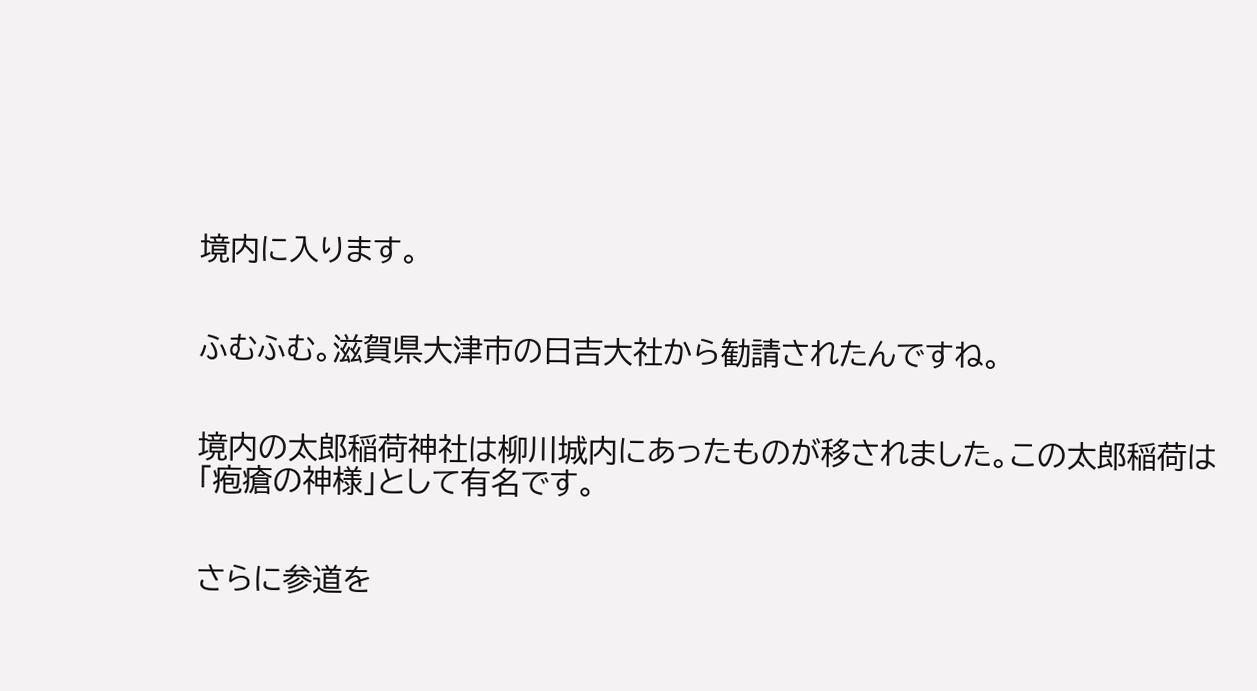境内に入ります。


ふむふむ。滋賀県大津市の日吉大社から勧請されたんですね。


境内の太郎稲荷神社は柳川城内にあったものが移されました。この太郎稲荷は「疱瘡の神様」として有名です。


さらに参道を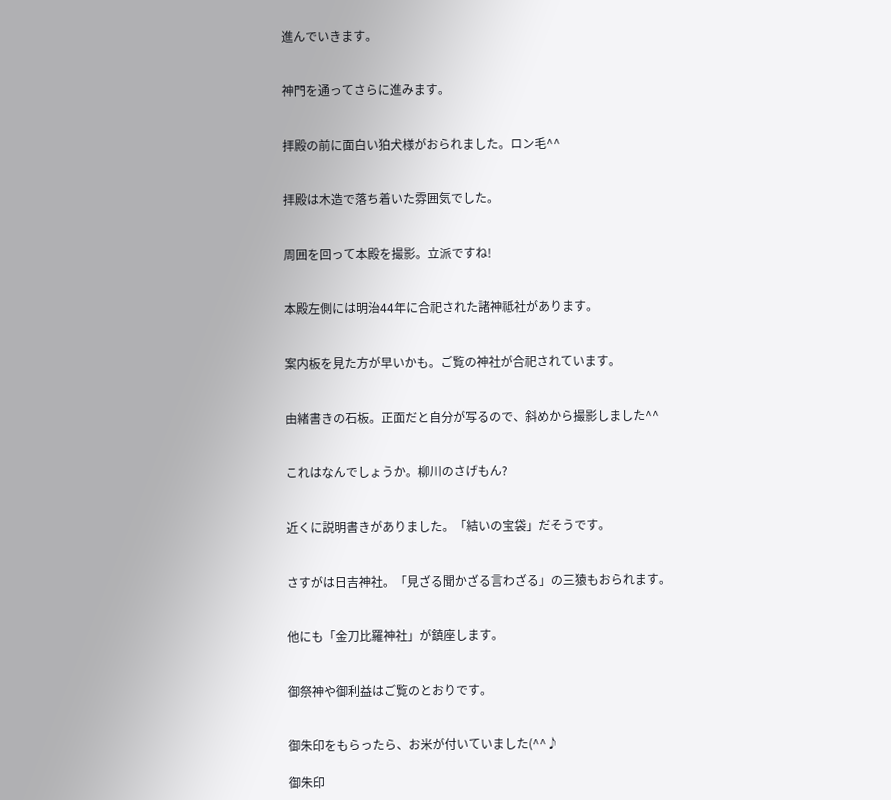進んでいきます。


神門を通ってさらに進みます。


拝殿の前に面白い狛犬様がおられました。ロン毛^^


拝殿は木造で落ち着いた雰囲気でした。


周囲を回って本殿を撮影。立派ですね!


本殿左側には明治44年に合祀された諸神祗社があります。


案内板を見た方が早いかも。ご覧の神社が合祀されています。


由緒書きの石板。正面だと自分が写るので、斜めから撮影しました^^


これはなんでしょうか。柳川のさげもん?


近くに説明書きがありました。「結いの宝袋」だそうです。


さすがは日吉神社。「見ざる聞かざる言わざる」の三猿もおられます。


他にも「金刀比羅神社」が鎮座します。


御祭神や御利益はご覧のとおりです。


御朱印をもらったら、お米が付いていました(^^♪

御朱印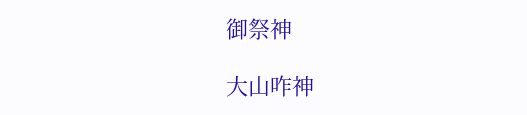御祭神

大山咋神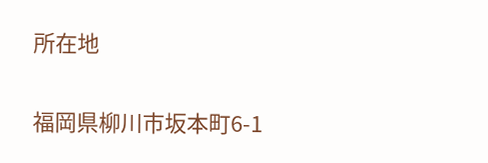所在地

福岡県柳川市坂本町6-1